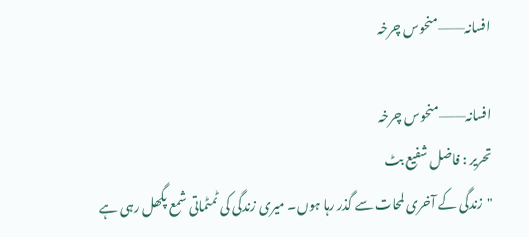افسانہ——–منحوس چرخہ

افسانہ——–منحوس چرخہ
تحریر : فاضل شفیع بٹ
"زندگی کے آخری لمحات سے گذر رہا ہوں۔ میری زندگی کی ٹمٹماتی شمع پگھل رہی ہے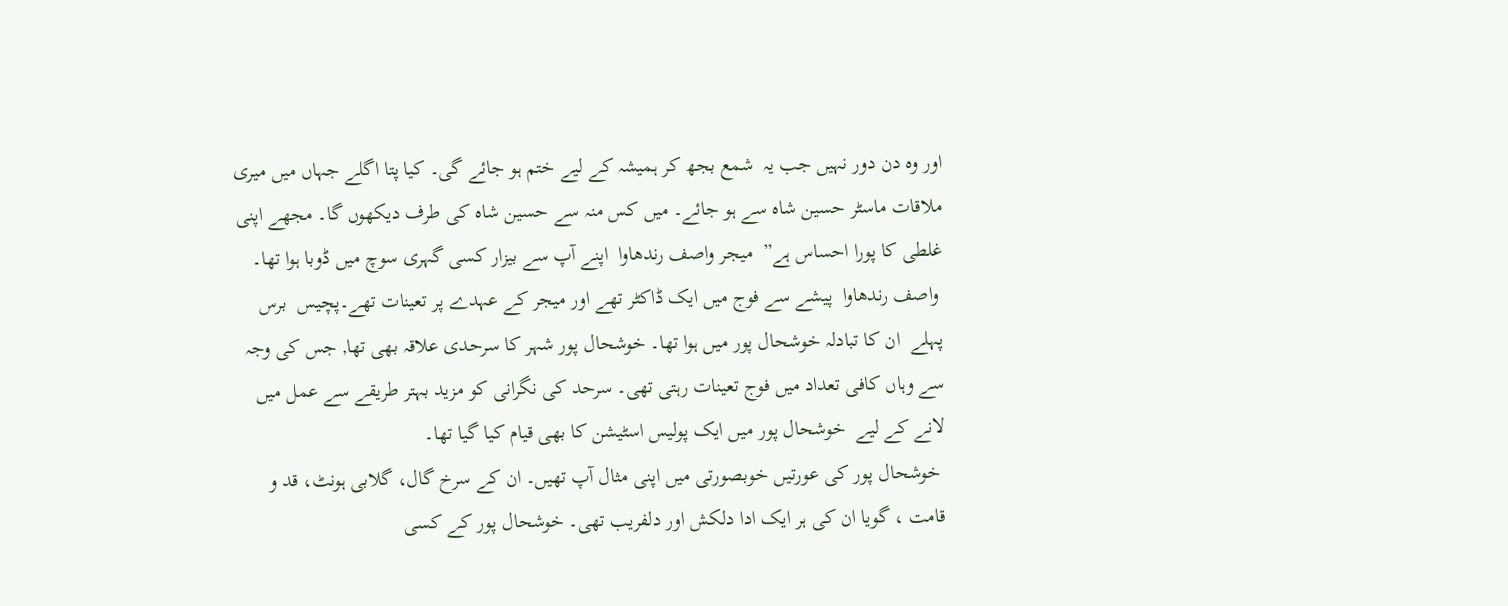اور وہ دن دور نہیں جب یہ  شمع بجھ کر ہمیشہ کے لیے ختم ہو جائے گی۔ کیا پتا اگلے جہاں میں میری ملاقات ماسٹر حسین شاہ سے ہو جائے۔ میں کس منہ سے حسین شاہ کی طرف دیکھوں گا۔ مجھے اپنی غلطی کا پورا احساس ہے”  میجر واصف رندھاوا  اپنے آپ سے بیزار کسی گہری سوچ میں ڈوبا ہوا تھا۔
 واصف رندھاوا  پیشے سے فوج میں ایک ڈاکٹر تھے اور میجر کے عہدے پر تعینات تھے۔پچیس  برس  پہلے  ان کا تبادلہ خوشحال پور میں ہوا تھا۔ خوشحال پور شہر کا سرحدی علاقہ بھی تھا, جس کی وجہ سے وہاں کافی تعداد میں فوج تعینات رہتی تھی۔ سرحد کی نگرانی کو مزید بہتر طریقے سے عمل میں لانے کے لیے  خوشحال پور میں ایک پولیس اسٹیشن کا بھی قیام کیا گیا تھا۔
 خوشحال پور کی عورتیں خوبصورتی میں اپنی مثال آپ تھیں۔ ان کے سرخ گال، گلابی ہونٹ، قد و قامت ، گویا ان کی ہر ایک ادا دلکش اور دلفریب تھی۔ خوشحال پور کے کسی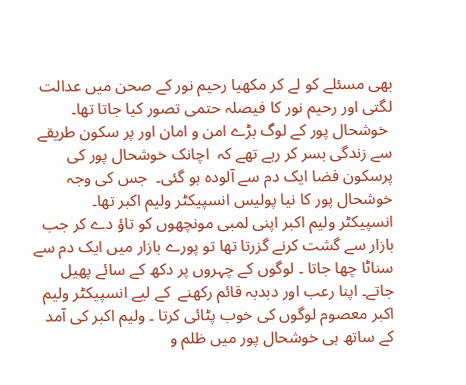بھی مسئلے کو لے کر مکھیا رحیم نور کے صحن میں عدالت لگتی اور رحیم نور کا فیصلہ حتمی تصور کیا جاتا تھا۔
 خوشحال پور کے لوگ بڑے امن و امان اور پر سکون طریقے سے زندگی بسر کر رہے تھے کہ  اچانک خوشحال پور کی پرسکون فضا ایک دم سے آلودہ ہو گئی۔  جس کی وجہ خوشحال پور کا نیا پولیس انسپیکٹر ولیم اکبر تھا۔   انسپیکٹر ولیم اکبر اپنی لمبی مونچھوں کو تاؤ دے کر جب بازار سے گشت کرنے گزرتا تھا تو پورے بازار میں ایک دم سے سناٹا چھا جاتا ۔ لوگوں کے چہروں پر دکھ کے سائے پھیل جاتے۔ اپنا رعب اور دبدبہ قائم رکھنے  کے لیے انسپیکٹر ولیم اکبر معصوم لوگوں کی خوب پٹائی کرتا ۔ ولیم اکبر کی آمد کے ساتھ ہی خوشحال پور میں ظلم و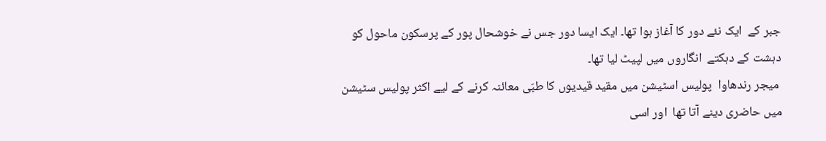جبر کے  ایک نئے دور کا آغاز ہوا تھا۔ ایک ایسا دور جس نے خوشحال پور کے پرسکون ماحول کو دہشت کے دہکتے  انگاروں میں لپیٹ لیا تھا۔
 میجر رندھاوا  پولیس اسٹیشن میں مقید قیدیوں کا طبّی معائنہ کرنے کے لیے اکثر پولیس سٹیشن میں حاضری دینے آتا تھا  اور اسی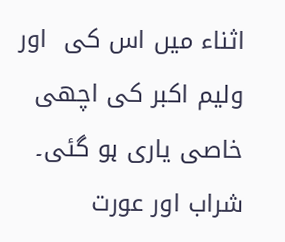اثناء میں اس کی  اور ولیم اکبر کی اچھی خاصی یاری ہو گئی۔ شراب اور عورت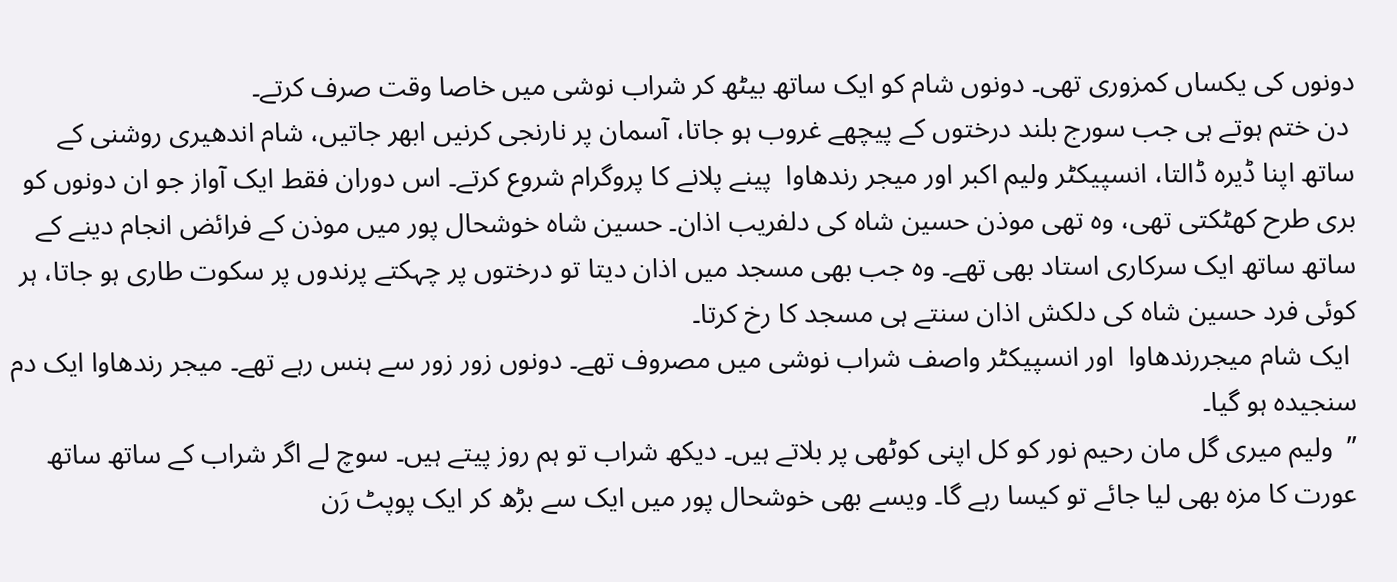دونوں کی یکساں کمزوری تھی۔ دونوں شام کو ایک ساتھ بیٹھ کر شراب نوشی میں خاصا وقت صرف کرتے۔
 دن ختم ہوتے ہی جب سورج بلند درختوں کے پیچھے غروب ہو جاتا، آسمان پر نارنجی کرنیں ابھر جاتیں، شام اندھیری روشنی کے ساتھ اپنا ڈیرہ ڈالتا، انسپیکٹر ولیم اکبر اور میجر رندھاوا  پینے پلانے کا پروگرام شروع کرتے۔ اس دوران فقط ایک آواز جو ان دونوں کو بری طرح کھٹکتی تھی، وہ تھی موذن حسین شاہ کی دلفریب اذان۔ حسین شاہ خوشحال پور میں موذن کے فرائض انجام دینے کے ساتھ ساتھ ایک سرکاری استاد بھی تھے۔ وہ جب بھی مسجد میں اذان دیتا تو درختوں پر چہکتے پرندوں پر سکوت طاری ہو جاتا، ہر کوئی فرد حسین شاہ کی دلکش اذان سنتے ہی مسجد کا رخ کرتا۔
 ایک شام میجررندھاوا  اور انسپیکٹر واصف شراب نوشی میں مصروف تھے۔ دونوں زور زور سے ہنس رہے تھے۔ میجر رندھاوا ایک دم سنجیدہ ہو گیا۔
”  ولیم میری گل مان رحیم نور کو کل اپنی کوٹھی پر بلاتے ہیں۔ دیکھ شراب تو ہم روز پیتے ہیں۔ سوچ لے اگر شراب کے ساتھ ساتھ عورت کا مزہ بھی لیا جائے تو کیسا رہے گا۔ ویسے بھی خوشحال پور میں ایک سے بڑھ کر ایک پوپٹ رَن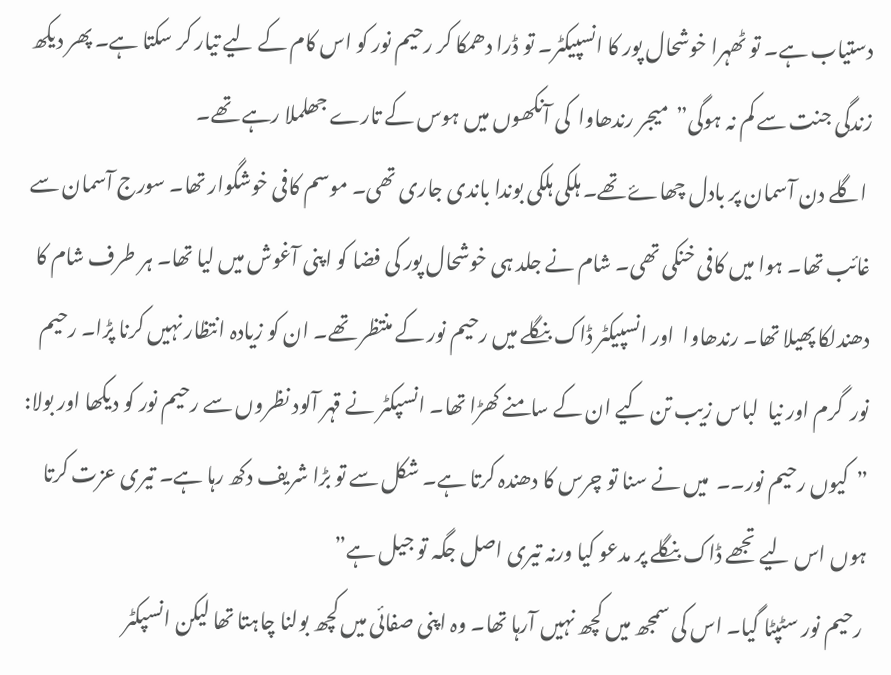دستیاب ہے۔ تو ٹھہرا خوشحال پور کا انسپیکٹر۔ تو ڈرا دھمکا کر رحیم نور کو اس کام کے لیے تیار کر سکتا ہے۔ پھر دیکھ زندگی جنت سے کم نہ ہوگی”  میجر رندھاوا  کی آنکھوں میں ہوس کے تارے جھلملا رہے تھے۔
 اگلے دن آسمان پر بادل چھاۓ تھے۔ ہلکی ہلکی بوندا باندی جاری تھی۔ موسم کافی خوشگوار تھا۔ سورج آسمان سے غائب تھا۔ ہوا میں کافی خنکی تھی۔ شام نے جلد ہی خوشحال پور کی فضا کو اپنی آغوش میں لیا تھا۔ ہر طرف شام کا دھندلکا پھیلا تھا۔ رندھاوا  اور انسپیکٹر ڈاک بنگلے میں رحیم نور کے منتظر تھے۔ ان کو زیادہ انتظار نہیں کرنا پڑا۔ رحیم نور  گرم اور نیا  لباس زیب تن کیے ان کے سامنے کھڑا تھا۔ انسپکٹر نے قہر آلود نظروں سے رحیم نور کو دیکھا اور بولا:
”  کیوں رحیم نور۔۔  میں نے سنا تو چرس کا دھندہ کرتا ہے۔ شکل سے تو بڑا شریف دکھ رہا ہے۔ تیری عزت کرتا ہوں اس لیے تجھے ڈاک بنگلے پر مدعو کیا ورنہ تیری اصل جگہ تو جیل ہے”
 رحیم نور سٹپٹا گیا۔ اس کی سمجھ میں کچھ نہیں آرہا تھا۔ وہ اپنی صفائی میں کچھ بولنا چاہتا تھا لیکن انسپکٹر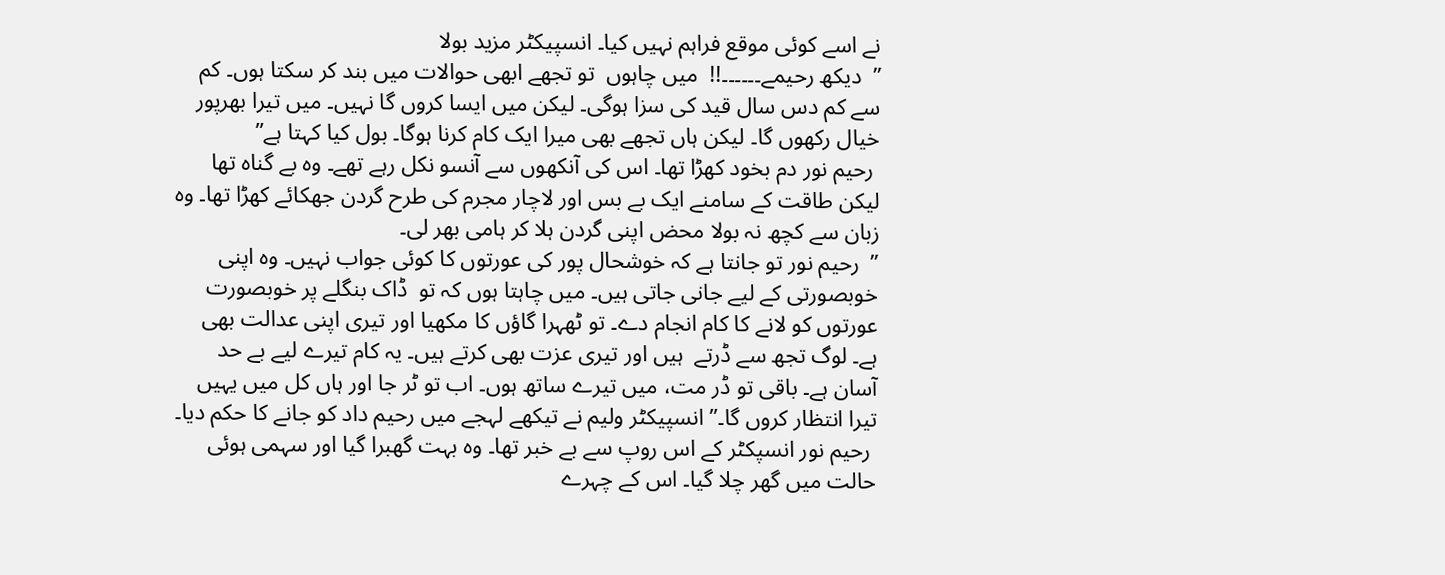نے اسے کوئی موقع فراہم نہیں کیا۔ انسپیکٹر مزید بولا
”  دیکھ رحیمے۔۔۔۔۔۔!!  میں چاہوں  تو تجھے ابھی حوالات میں بند کر سکتا ہوں۔ کم سے کم دس سال قید کی سزا ہوگی۔ لیکن میں ایسا کروں گا نہیں۔ میں تیرا بھرپور خیال رکھوں گا۔ لیکن ہاں تجھے بھی میرا ایک کام کرنا ہوگا۔ بول کیا کہتا ہے”
 رحیم نور دم بخود کھڑا تھا۔ اس کی آنکھوں سے آنسو نکل رہے تھے۔ وہ بے گناہ تھا لیکن طاقت کے سامنے ایک بے بس اور لاچار مجرم کی طرح گردن جھکائے کھڑا تھا۔ وہ زبان سے کچھ نہ بولا محض اپنی گردن ہلا کر ہامی بھر لی۔
”  رحیم نور تو جانتا ہے کہ خوشحال پور کی عورتوں کا کوئی جواب نہیں۔ وہ اپنی خوبصورتی کے لیے جانی جاتی ہیں۔ میں چاہتا ہوں کہ تو  ڈاک بنگلے پر خوبصورت عورتوں کو لانے کا کام انجام دے۔ تو ٹھہرا گاؤں کا مکھیا اور تیری اپنی عدالت بھی ہے۔ لوگ تجھ سے ڈرتے  ہیں اور تیری عزت بھی کرتے ہیں۔ یہ کام تیرے لیے بے حد آسان ہے۔ باقی تو ڈر مت، میں تیرے ساتھ ہوں۔ اب تو ٹر جا اور ہاں کل میں یہیں تیرا انتظار کروں گا۔” انسپیکٹر ولیم نے تیکھے لہجے میں رحیم داد کو جانے کا حکم دیا۔
 رحیم نور انسپکٹر کے اس روپ سے بے خبر تھا۔ وہ بہت گھبرا گیا اور سہمی ہوئی حالت میں گھر چلا گیا۔ اس کے چہرے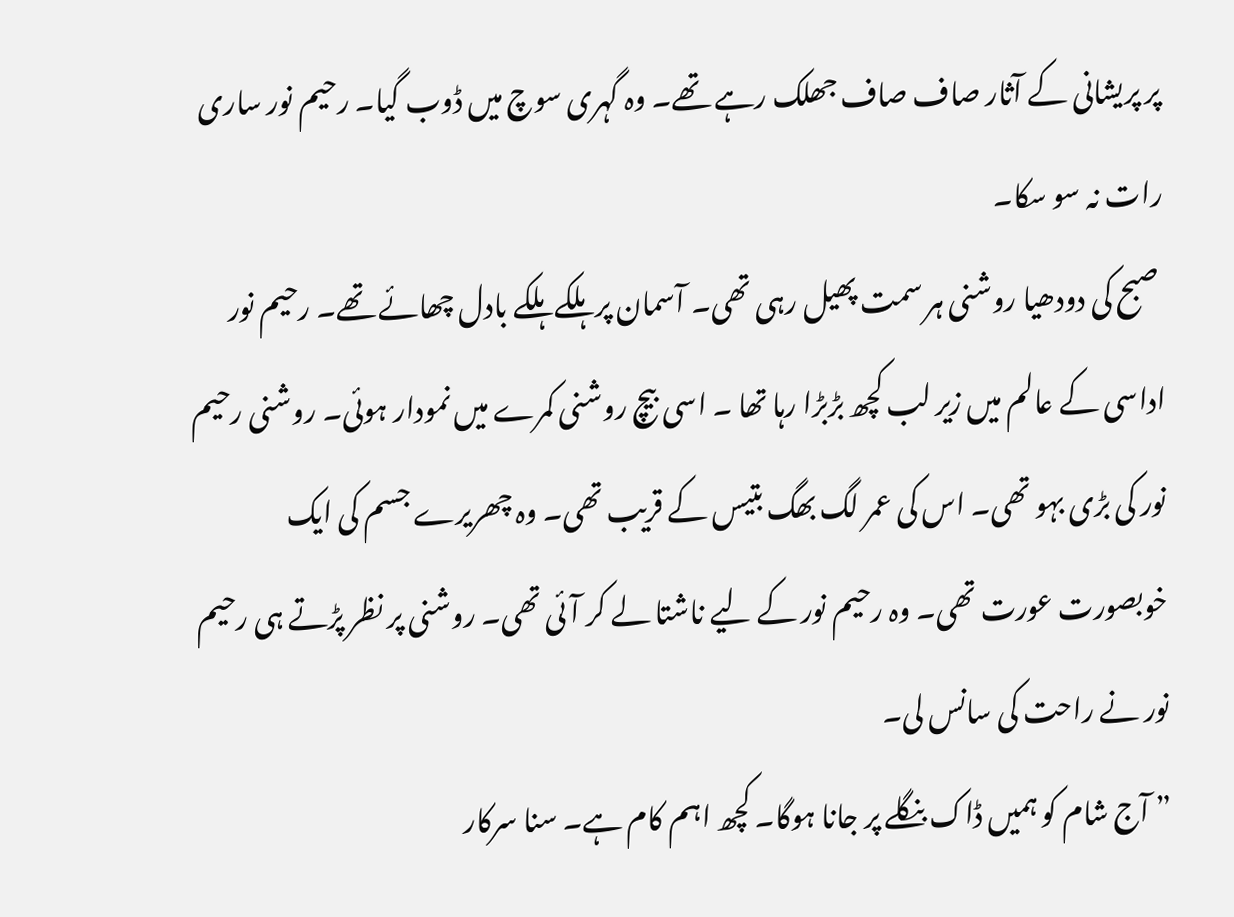پر پریشانی کے آثار صاف صاف جھلک رہے تھے۔ وہ گہری سوچ میں ڈوب گیا۔ رحیم نور ساری رات نہ سو سکا۔
 صبح کی دودھیا روشنی ہر سمت پھیل رہی تھی۔ آسمان پر ہلکے ہلکے بادل چھائے تھے۔ رحیم نور اداسی کے عالم میں زیر لب کچھ بڑبڑا رہا تھا ۔ اسی بیچ روشنی کمرے میں نمودار ہوئی۔ روشنی رحیم نور کی بڑی بہو تھی۔ اس کی عمر لگ بھگ بتیس کے قریب تھی۔ وہ چھریرے جسم کی ایک خوبصورت عورت تھی۔ وہ رحیم نور کے لیے ناشتا لے کر آئی تھی۔ روشنی پر نظر پڑتے ہی رحیم نور نے راحت کی سانس لی۔
” آج شام کو ہمیں ڈاک بنگلے پر جانا ہوگا۔ کچھ اہم کام ہے۔ سنا سرکار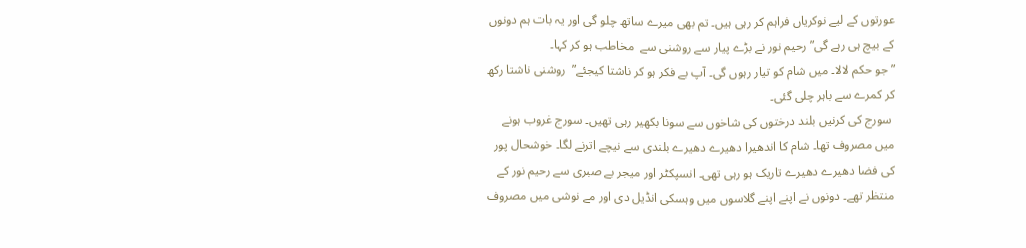عورتوں کے لیے نوکریاں فراہم کر رہی ہیں۔ تم بھی میرے ساتھ چلو گی اور یہ بات ہم دونوں کے بیچ ہی رہے گی” رحیم نور نے بڑے پیار سے روشنی سے  مخاطب ہو کر کہا۔
” جو حکم لالا۔ میں شام کو تیار رہوں گی۔ آپ بے فکر ہو کر ناشتا کیجئے”  روشنی ناشتا رکھ کر کمرے سے باہر چلی گئی۔
 سورج کی کرنیں بلند درختوں کی شاخوں سے سونا بکھیر رہی تھیں۔ سورج غروب ہونے میں مصروف تھا۔ شام کا اندھیرا دھیرے دھیرے بلندی سے نیچے اترنے لگا۔ خوشحال پور کی فضا دھیرے دھیرے تاریک ہو رہی تھی۔ انسپکٹر اور میجر بے صبری سے رحیم نور کے منتظر تھے۔ دونوں نے اپنے اپنے گلاسوں میں وہسکی انڈیل دی اور مے نوشی میں مصروف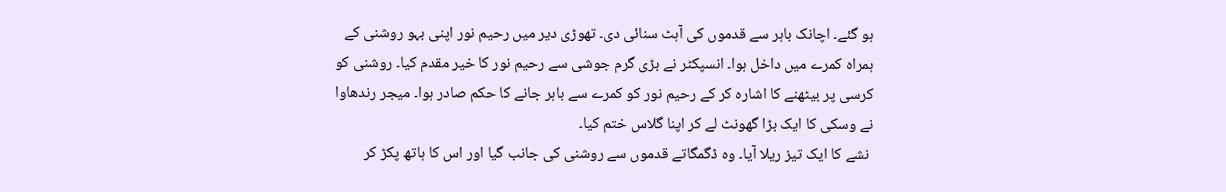ہو گئے۔ اچانک باہر سے قدموں کی آہٹ سنائی دی۔ تھوڑی دیر میں رحیم نور اپنی بہو روشنی کے ہمراہ کمرے میں داخل ہوا۔ انسپکٹر نے بڑی گرم جوشی سے رحیم نور کا خیر مقدم کیا۔ روشنی کو کرسی پر بیٹھنے کا اشارہ کر کے رحیم نور کو کمرے سے باہر جانے کا حکم صادر ہوا۔ میجر رندھاوا نے وسکی کا ایک بڑا گھونٹ لے کر اپنا گلاس ختم کیا۔
 نشے کا ایک تیز ریلا آیا۔ وہ ڈگمگاتے قدموں سے روشنی کی جانب گیا اور اس کا ہاتھ پکڑ کر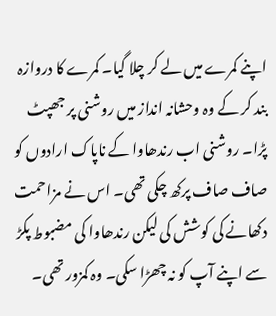اپنے کمرے میں لے کر چلا گیا۔ کمرے کا دروازہ بند کر کے وہ وحشانہ انداز میں روشنی پر جھپٹ پڑا۔ روشنی اب رندھاوا کے ناپاک ارادوں کو صاف صاف پرکھ چکی تھی۔ اس نے مزاحمت دکھانے کی کوشش کی لیکن رندھاوا کی مضبوط پکڑ سے اپنے آپ کو نہ چھڑا سکی۔ وہ کمزور تھی۔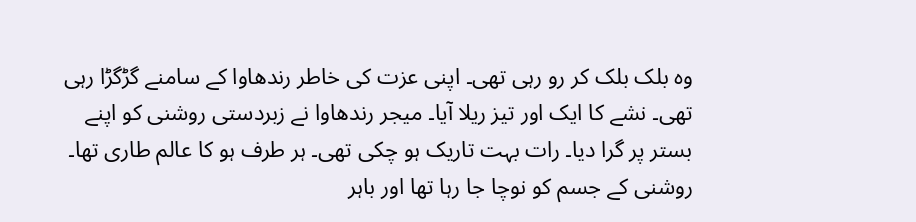وہ بلک بلک کر رو رہی تھی۔ اپنی عزت کی خاطر رندھاوا کے سامنے گڑگڑا رہی تھی۔ نشے کا ایک اور تیز ریلا آیا۔ میجر رندھاوا نے زبردستی روشنی کو اپنے بستر پر گرا دیا۔ رات بہت تاریک ہو چکی تھی۔ ہر طرف ہو کا عالم طاری تھا۔ روشنی کے جسم کو نوچا جا رہا تھا اور باہر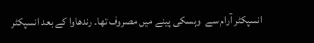انسپکٹر آرام سے  وہسکی پینے میں مصروف تھا۔ رندھاوا کے بعد انسپکٹر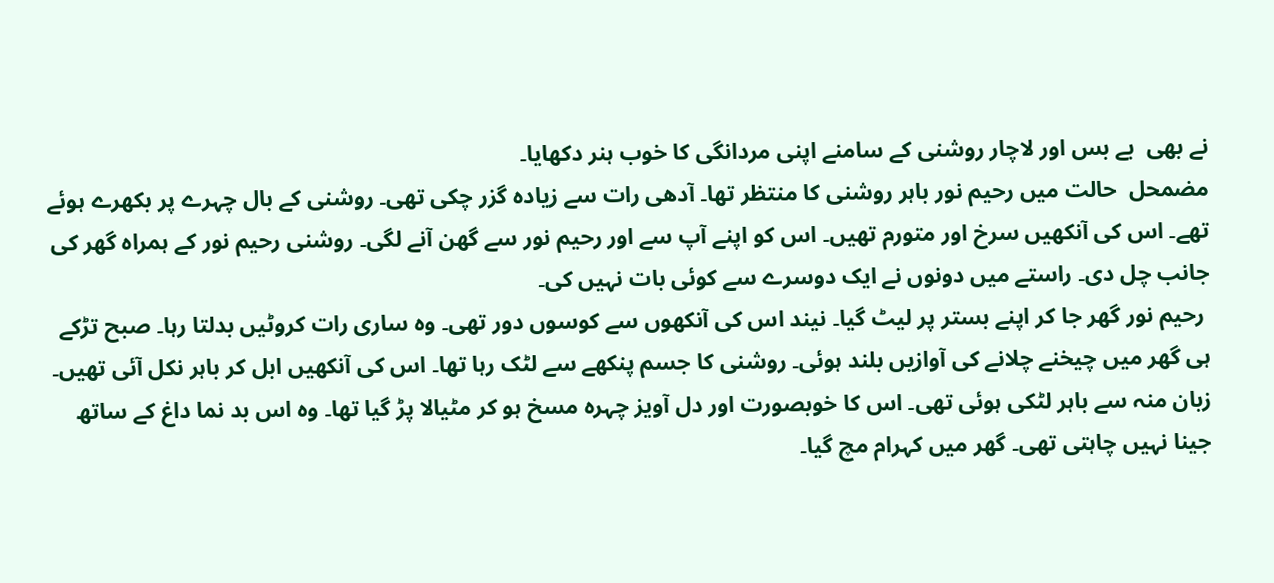نے بھی  بے بس اور لاچار روشنی کے سامنے اپنی مردانگی کا خوب ہنر دکھایا۔
مضمحل  حالت میں رحیم نور باہر روشنی کا منتظر تھا۔ آدھی رات سے زیادہ گزر چکی تھی۔ روشنی کے بال چہرے پر بکھرے ہوئے تھے۔ اس کی آنکھیں سرخ اور متورم تھیں۔ اس کو اپنے آپ سے اور رحیم نور سے گھن آنے لگی۔ روشنی رحیم نور کے ہمراہ گھر کی جانب چل دی۔ راستے میں دونوں نے ایک دوسرے سے کوئی بات نہیں کی۔
 رحیم نور گھر جا کر اپنے بستر پر لیٹ گیا۔ نیند اس کی آنکھوں سے کوسوں دور تھی۔ وہ ساری رات کروٹیں بدلتا رہا۔ صبح تڑکے ہی گھر میں چیخنے چلانے کی آوازیں بلند ہوئی۔ روشنی کا جسم پنکھے سے لٹک رہا تھا۔ اس کی آنکھیں ابل کر باہر نکل آئی تھیں۔ زبان منہ سے باہر لٹکی ہوئی تھی۔ اس کا خوبصورت اور دل آویز چہرہ مسخ ہو کر مٹیالا پڑ گیا تھا۔ وہ اس بد نما داغ کے ساتھ جینا نہیں چاہتی تھی۔ گھر میں کہرام مچ گیا۔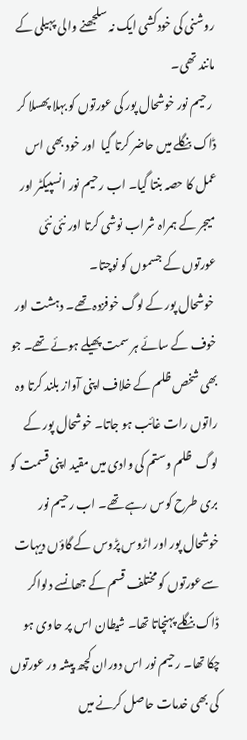روشنی کی خودکشی ایک نہ سلجھنے والی پہیلی کے مانند تھی۔
 رحیم نور خوشحال پور کی عورتوں کو بہلا پھسلا کر ڈاک بنگلے میں حاضر کرتا گیا  اور خود بھی اس عمل کا حصہ بنتا گیا۔ اب رحیم نور انسپیکٹر اور میجر کے ہمراہ شراب نوشی کرتا اور نئی نئی عورتوں کے جسموں کو نوچتا۔
 خوشحال پور کے لوگ خوفزدہ تھے۔ دہشت اور خوف کے سائے ہر سمت پھیلے ہوئے تھے۔ جو بھی شخص ظلم کے خلاف اپنی آواز بلند کرتا وہ راتوں رات غائب ہو جاتا۔ خوشحال پور کے لوگ  ظلم وستم کی وادی میں مقید اپنی قسمت کو بری طرح کوس رہے تھے۔ اب رحیم نور خوشحال پور اور اڑوس پڑوس کے گاؤں دیہات سےعورتوں کو مختلف قسم کے جھانسے دلواکر ڈاک بنگلے پہنچاتا تھا۔ شیطان اس پر حاوی ہو چکا تھا۔ رحیم نور اس دوران کچھ پیشہ ور عورتوں کی بھی خدمات حاصل کرنے میں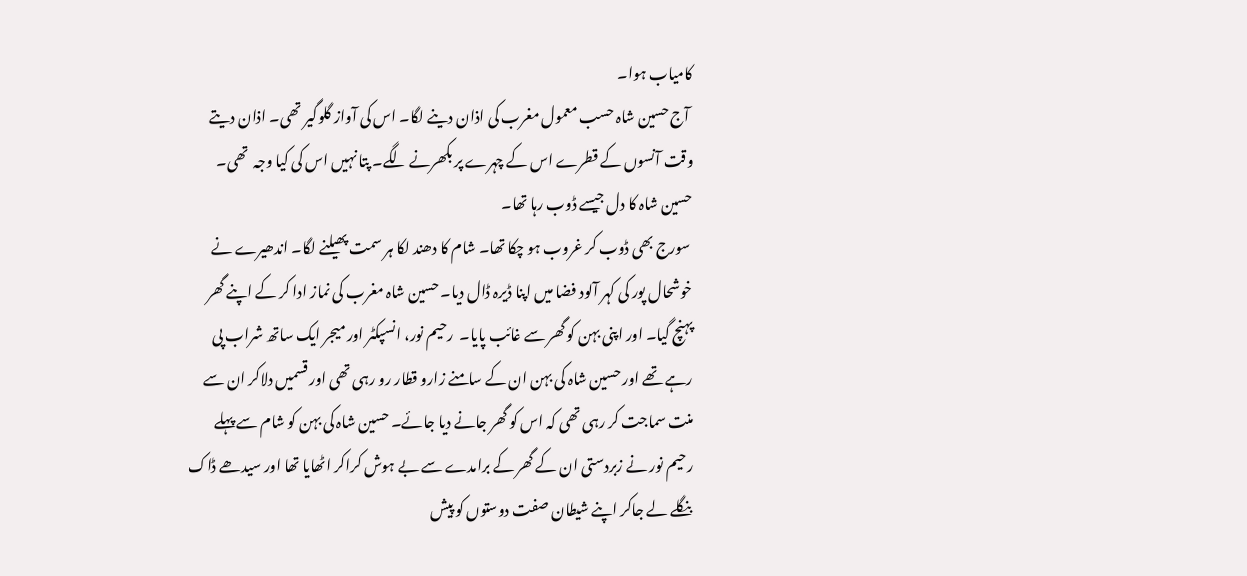کامیاب ہوا۔
 آج حسین شاہ حسب معمول مغرب کی اذان دینے لگا۔ اس کی آواز گلوگیر تھی۔ اذان دیتے وقت آنسوں کے قطرے اس کے چہرے پر بکھرنے لگے۔ پتا نہیں اس کی کیا وجہ  تھی۔ حسین شاہ کا دل جیسے ڈوب رہا تھا۔
 سورج بھی ڈوب کر غروب ہو چکا تھا۔ شام کا دھند لکا ہر سمت پھیلنے لگا۔ اندھیرے نے خوشحال پور کی کہر آلود فضا میں اپنا ڈیرہ ڈال دیا۔ حسین شاہ مغرب کی نماز ادا کر کے اپنے گھر پہنچ گیا۔ اور اپنی بہن کو گھر سے غائب پایا۔  رحیم نور، انسپکٹر اور میجر ایک ساتھ شراب پی رہے تھے اور حسین شاہ کی بہن ان کے سامنے زارو قطار رو رہی تھی اور قسمیں دلاکر ان سے منت سماجت کر رہی تھی کہ اس کو گھر جانے دیا جائے۔ حسین شاہ کی بہن کو شام سے پہلے رحیم نور نے زبردستی ان کے گھر کے برامدے سے بے ہوش کراکر اٹھایا تھا اور سیدھے ڈاک بنگلے لے جاکر اپنے شیطان صفت دوستوں کو پیش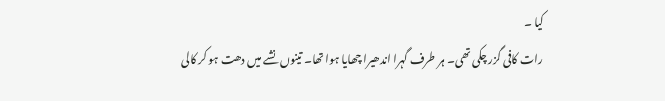کیا ۔
 رات کافی گزر چکی تھی۔ ہر طرف گہرا اندھیرا چھایا ہوا تھا۔ تینوں نشے میں دھت ہو کر کالی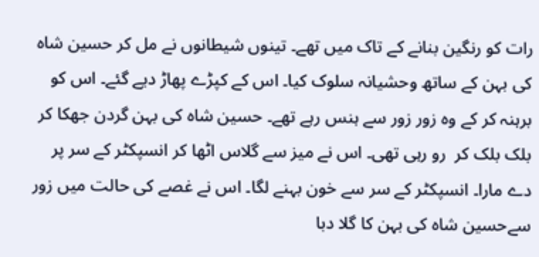رات کو رنگین بنانے کے تاک میں تھے۔ تینوں شیطانوں نے مل کر حسین شاہ کی بہن کے ساتھ وحشیانہ سلوک کیا۔ اس کے کپڑے پھاڑ دیے گئے۔ اس کو برہنہ کر کے وہ زور زور سے ہنس رہے تھے۔ حسین شاہ کی بہن گردن جھکا کر بلک بلک کر  رو رہی تھی۔ اس نے میز سے گلاس اٹھا کر انسپکٹر کے سر پر دے مارا۔ انسپکٹر کے سر سے خون بہنے لگا۔ اس نے غصے کی حالت میں زور سےحسین شاہ کی بہن کا گلا دبا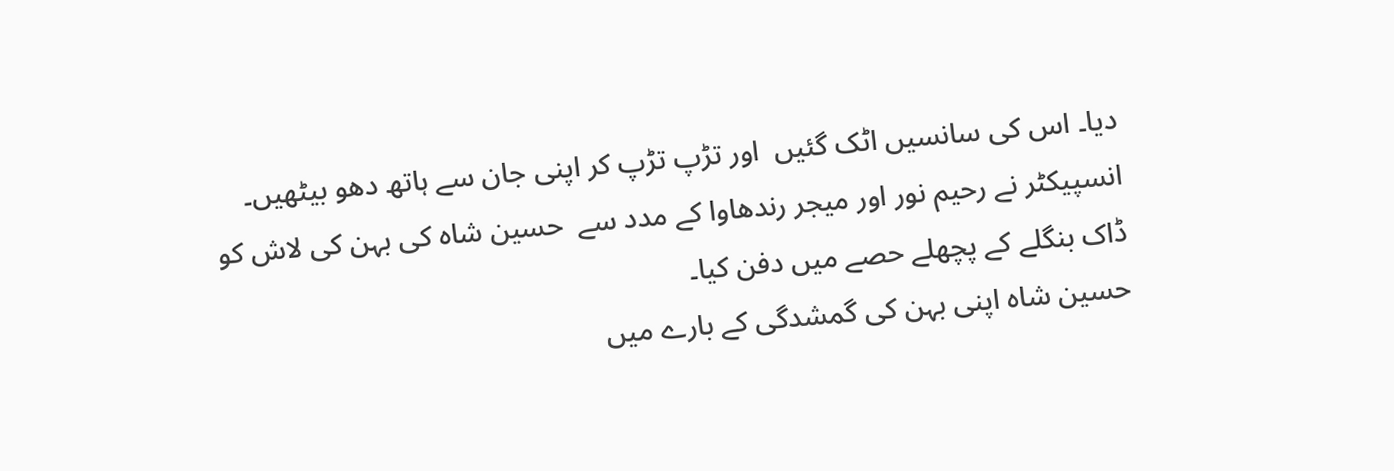دیا۔ اس کی سانسیں اٹک گئیں  اور تڑپ تڑپ کر اپنی جان سے ہاتھ دھو بیٹھیں۔ انسپیکٹر نے رحیم نور اور میجر رندھاوا کے مدد سے  حسین شاہ کی بہن کی لاش کو ڈاک بنگلے کے پچھلے حصے میں دفن کیا۔
حسین شاہ اپنی بہن کی گمشدگی کے بارے میں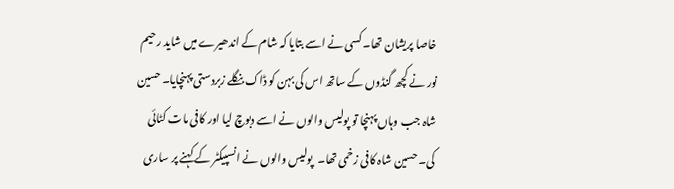خاصا پریشان تھا۔ کسی نے اسے بتایا کہ شام کے اندھیرے میں شاید رحیم نور نے کچھ گنڈوں کے ساتھ اس کی بہن کو ڈاک بنگلے زبردستی پہنچایا۔ حسین شاہ جب وہاں پہنچا تو پولیس والوں نے اسے دبوچ لیا اور کافی مات کٹائی کی۔ حسین شاہ کافی زخمی تھا۔  پولیس والوں نے انسپیکٹر کے کہنے پر ساری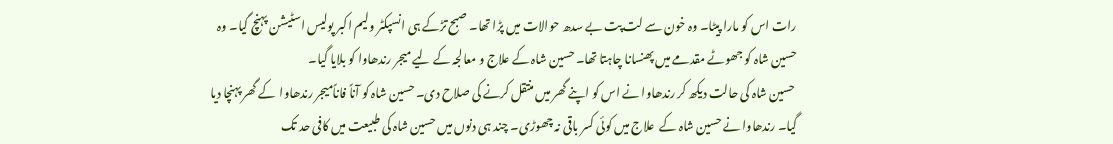رات اس کو مارا پیٹا۔ وہ خون سے لت پت بے سدھ حوالات میں پڑا تھا۔ صبح تڑکے ہی انسپکٹر ولیم اکبر پولیس اسٹیشن پہنچ گیا۔ وہ حسین شاہ کو جھوٹے مقدمے میں پھنسانا چاہتا تھا۔ حسین شاہ کے علاج و معالجہ کے لیے میجر رندھاوا کو بلایا گیا۔
 حسین شاہ کی حالت دیکھ کر رندھاوا نے اس کو اپنے گھر میں منتقل کرنے کی صلاح دی۔ حسین شاہ کو آناً فاناًمیجر رندھاوا  کے گھر پہنچا دیا گیا۔ رندھاوا نے حسین شاہ کے  علاج میں کوئی کسر باقی نہ چھوڑی۔ چند ہی دنوں میں حسین شاہ کی طبیعت میں کافی حد تک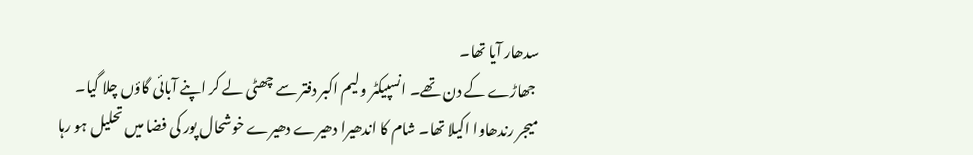سدھار آیا تھا۔
 جھاڑے کے دن تھے۔ انسپیکٹر ولیم اکبر دفتر سے چھٹی لے کر اپنے آبائی گاؤں چلا گیا۔ میجر رندھاوا اکیلا تھا۔ شام کا اندھیرا دھیرے دھیرے خوشحال پور کی فضا میں تحلیل ہو رہا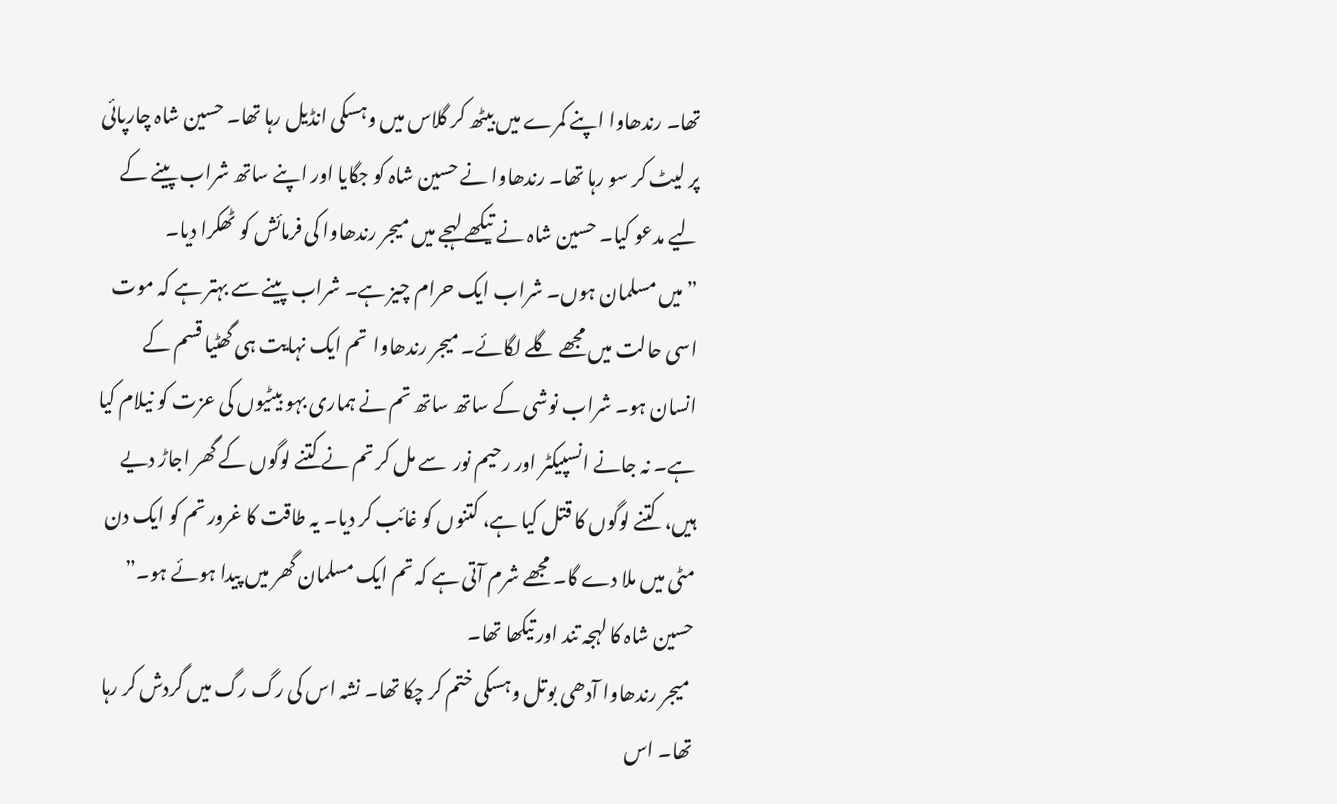تھا۔ رندھاوا اپنے کمرے میں بیٹھ کر گلاس میں وہسکی انڈیل رہا تھا۔ حسین شاہ چارپائی پر لیٹ کر سو رہا تھا۔ رندھاوا نے حسین شاہ کو جگایا اور اپنے ساتھ شراب پینے کے لیے مدعو کیا۔ حسین شاہ نے تیکھے لہجے میں میجر رندھاوا کی فرمائش کو ٹھکرا دیا۔
” میں مسلمان ہوں۔ شراب ایک حرام چیز ہے۔ شراب پینے سے بہتر ہے کہ موت اسی حالت میں مجھے گلے لگائے۔ میجر رندھاوا  تم ایک نہایت ہی گھٹیا قسم کے انسان ہو۔ شراب نوشی کے ساتھ ساتھ تم نے ہماری بہو بیٹیوں کی عزت کو نیلام کیا ہے۔ نہ جانے انسپیکٹر اور رحیم نور  سے مل کر تم نے کتنے لوگوں کے گھر اجاڑ دیے ہیں،  کتنے لوگوں کا قتل کیا ہے، کتنوں کو غائب کر دیا۔ یہ طاقت کا غرور تم کو ایک دن مٹی میں ملا دے گا۔ مجھے شرم آتی ہے کہ تم ایک مسلمان گھر میں پیدا ہوئے ہو۔”  حسین شاہ کا لہجہ تند اور تیکھا تھا۔
 میجر رندھاوا آدھی بوتل وہسکی ختم کر چکا تھا۔ نشہ اس کی رگ رگ میں گردش کر رہا تھا۔ اس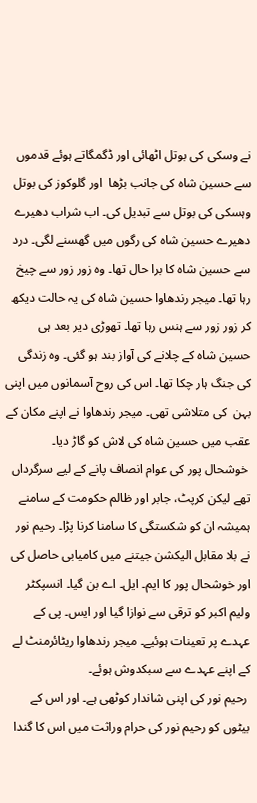نے وسکی کی بوتل اٹھائی اور ڈگمگاتے ہوئے قدموں سے حسین شاہ کی جانب بڑھا  اور گلوکوز کی بوتل وہسکی کی بوتل سے تبدیل کی۔ اب شراب دھیرے دھیرے حسین شاہ کی رگوں میں گھسنے لگی۔ درد سے حسین شاہ کا برا حال تھا۔ وہ زور زور سے چیخ رہا تھا۔ میجر رندھاوا حسین شاہ کی یہ حالت دیکھ کر زور زور سے ہنس رہا تھا۔ تھوڑی دیر بعد ہی حسین شاہ کے چلانے کی آواز بند ہو گئی۔ وہ زندگی کی جنگ ہار چکا تھا۔ اس کی روح آسمانوں میں اپنی بہن  کی متلاشی تھی۔ میجر رندھاوا نے اپنے مکان کے عقب میں حسین شاہ کی لاش کو گاڑ دیا۔
 خوشحال پور کی عوام انصاف پانے کے لیے سرگرداں تھے لیکن کرپٹ، جابر اور ظالم حکومت کے سامنے ہمیشہ ان کو شکستگی کا سامنا کرنا پڑا۔ رحیم نور نے بلا مقابل الیکشن جیتنے میں کامیابی حاصل کی اور خوشحال پور کا ایم۔ ایل۔ اے بن گیا۔ انسپکٹر ولیم اکبر کو ترقی سے نوازا گیا اور ایس۔ پی کے عہدے پر تعینات ہوئیے۔ میجر رندھاوا ریٹائرمنٹ لے کے اپنے عہدے سے سبکدوش ہوئے۔
 رحیم نور کی اپنی شاندار کوٹھی ہے۔ اور اس کے بیٹوں کو رحیم نور کی حرام وراثت میں اس کا گندا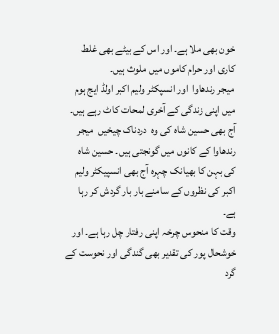خون بھی ملا ہے۔ اور اس کے بیٹے بھی غلط کاری اور حرام کاموں میں ملوث ہیں۔
 میجر رندھاوا  اور انسپکٹر ولیم اکبر اولڈ ایج ہوم میں اپنی زندگی کے آخری لمحات کاٹ رہے ہیں۔ آج بھی حسین شاہ کی وہ  دردناک چیخیں  میجر رندھاوا کے کانوں میں گونجتی ہیں۔ حسین شاہ کی بہن کا بھیانک چہرہ آج بھی انسپیکٹر ولیم اکبر کی نظروں کے سامنے بار بار گردش کر رہا ہے۔
وقت کا منحوس چرخہ اپنی رفتار چل رہا ہے۔ اور خوشحال پور کی تقدیر بھی گندگی اور نحوست کے گرد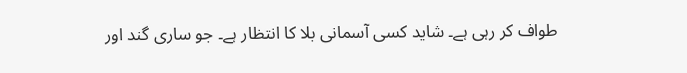طواف کر رہی ہے۔ شاید کسی آسمانی بلا کا انتظار ہے۔ جو ساری گند اور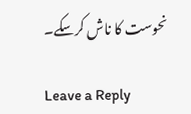نحوست کا ناش کرسکے۔

Leave a Reply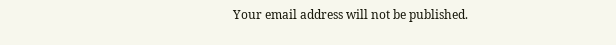Your email address will not be published.